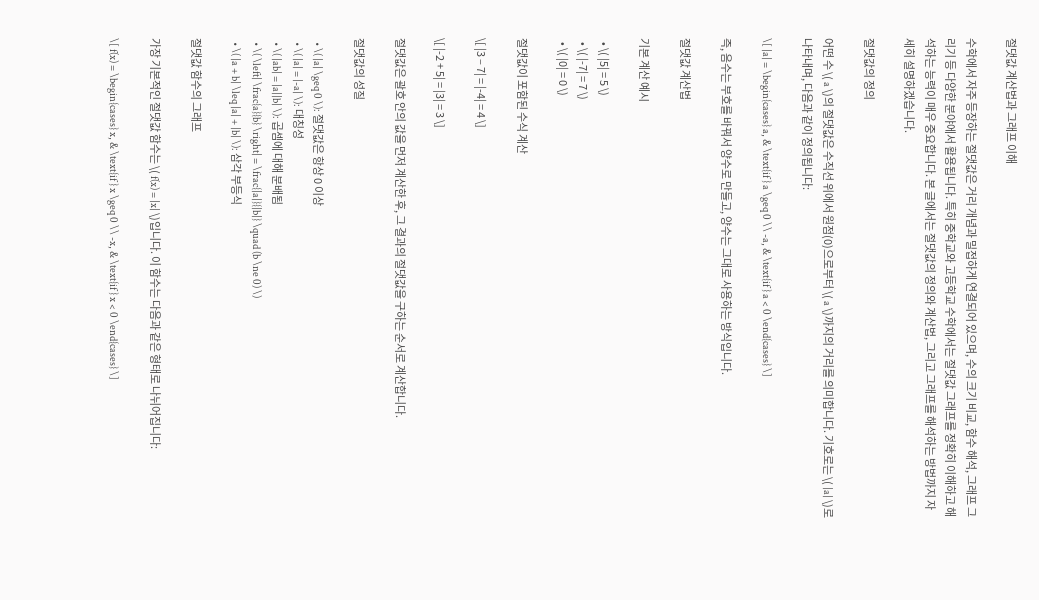절댓값 계산법과 그래프 이해

수학에서 자주 등장하는 절댓값은 거리 개념과 밀접하게 연결되어 있으며, 수의 크기 비교, 함수 해석, 그래프 그리기 등 다양한 분야에서 활용됩니다. 특히 중학교와 고등학교 수학에서는 절댓값 그래프를 정확히 이해하고 해석하는 능력이 매우 중요합니다. 본 글에서는 절댓값의 정의와 계산법, 그리고 그래프를 해석하는 방법까지 자세히 설명하겠습니다.

절댓값의 정의

어떤 수 \( a \)의 절댓값은 수직선 위에서 원점(0)으로부터 \( a \)까지의 거리를 의미합니다. 기호로는 \( |a| \)로 나타내며, 다음과 같이 정의됩니다:

\[ |a| = \begin{cases} a, & \text{if } a \geq 0 \\ -a, & \text{if } a < 0 \end{cases} \]

즉, 음수는 부호를 바꿔서 양수로 만들고, 양수는 그대로 사용하는 방식입니다.

절댓값 계산법

기본 계산 예시

  • \( |5| = 5 \)
  • \( |-7| = 7 \)
  • \( |0| = 0 \)

절댓값이 포함된 수식 계산

\[ |3 – 7| = |-4| = 4 \]

\[ |-2 + 5| = |3| = 3 \]

절댓값은 괄호 안의 값을 먼저 계산한 후, 그 결과의 절댓값을 구하는 순서로 계산합니다.

절댓값의 성질

  • \( |a| \geq 0 \): 절댓값은 항상 0 이상
  • \( |a| = |-a| \): 대칭성
  • \( |ab| = |a||b| \): 곱셈에 대해 분배됨
  • \( \left| \frac{a}{b} \right| = \frac{|a|}{|b|} \quad (b \ne 0) \)
  • \( |a + b| \leq |a| + |b| \): 삼각 부등식

절댓값 함수의 그래프

가장 기본적인 절댓값 함수는 \( f(x) = |x| \)입니다. 이 함수는 다음과 같은 형태로 나뉘어집니다:

\[ f(x) = \begin{cases} x, & \text{if } x \geq 0 \\ -x, & \text{if } x < 0 \end{cases} \]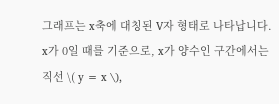그래프는 x축에 대칭된 V자 형태로 나타납니다. x가 0일 때를 기준으로, x가 양수인 구간에서는 직선 \( y = x \),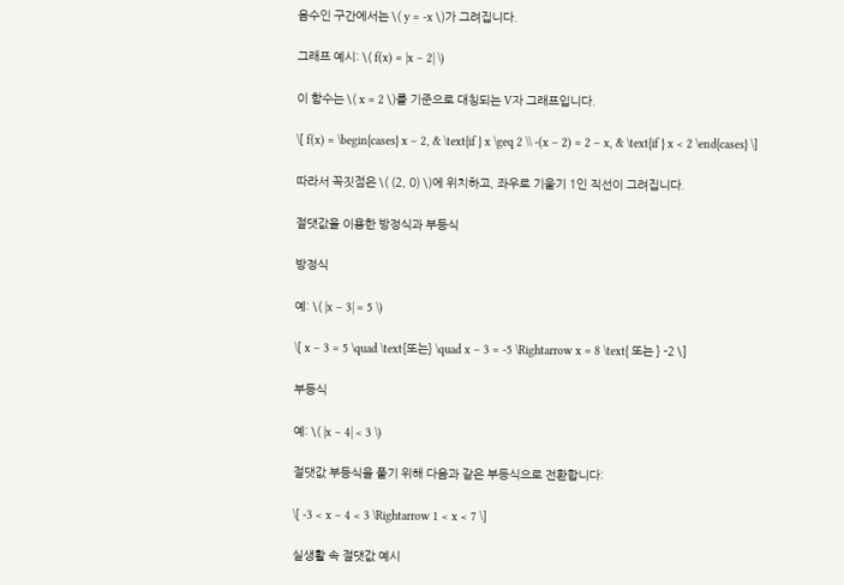음수인 구간에서는 \( y = -x \)가 그려집니다.

그래프 예시: \( f(x) = |x – 2| \)

이 함수는 \( x = 2 \)를 기준으로 대칭되는 V자 그래프입니다.

\[ f(x) = \begin{cases} x – 2, & \text{if } x \geq 2 \\ -(x – 2) = 2 – x, & \text{if } x < 2 \end{cases} \]

따라서 꼭짓점은 \( (2, 0) \)에 위치하고, 좌우로 기울기 1인 직선이 그려집니다.

절댓값을 이용한 방정식과 부등식

방정식

예: \( |x – 3| = 5 \)

\[ x – 3 = 5 \quad \text{또는} \quad x – 3 = -5 \Rightarrow x = 8 \text{ 또는 } -2 \]

부등식

예: \( |x – 4| < 3 \)

절댓값 부등식을 풀기 위해 다음과 같은 부등식으로 전환합니다:

\[ -3 < x – 4 < 3 \Rightarrow 1 < x < 7 \]

실생활 속 절댓값 예시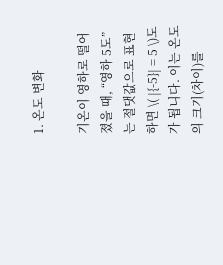1. 온도 변화

기온이 영하로 떨어졌을 때, “영하 5도”는 절댓값으로 표현하면 \( |{-5}| = 5 \)도가 됩니다. 이는 온도의 크기(차이)를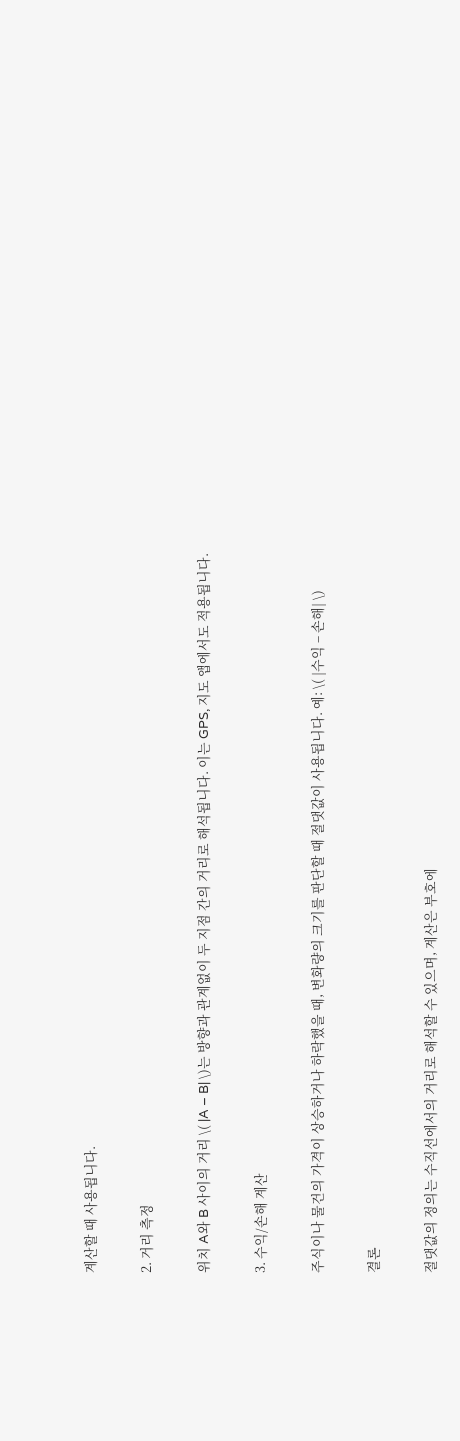계산할 때 사용됩니다.

2. 거리 측정

위치 A와 B 사이의 거리 \( |A – B| \)는 방향과 관계없이 두 지점 간의 거리로 해석됩니다. 이는 GPS, 지도 앱에서도 적용됩니다.

3. 수익/손해 계산

주식이나 물건의 가격이 상승하거나 하락했을 때, 변화량의 크기를 판단할 때 절댓값이 사용됩니다. 예: \( |수익 – 손해| \)

결론

절댓값의 정의는 수직선에서의 거리로 해석할 수 있으며, 계산은 부호에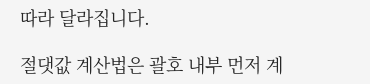따라 달라집니다.

절댓값 계산법은 괄호 내부 먼저 계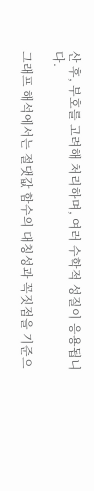산 후, 부호를 고려해 처리하며, 여러 수학적 성질이 응용됩니다.

그래프 해석에서는 절댓값 함수의 대칭성과 꼭짓점을 기준으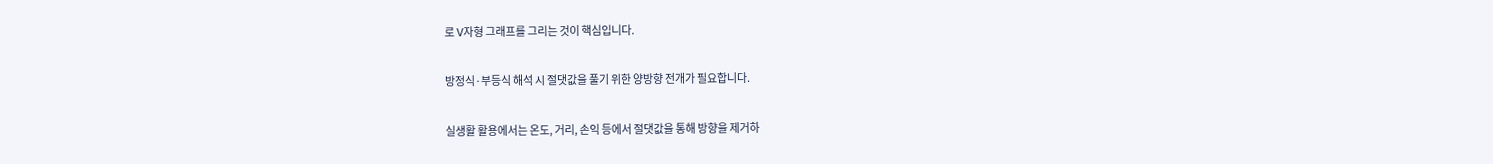로 V자형 그래프를 그리는 것이 핵심입니다.

방정식·부등식 해석 시 절댓값을 풀기 위한 양방향 전개가 필요합니다.

실생활 활용에서는 온도, 거리, 손익 등에서 절댓값을 통해 방향을 제거하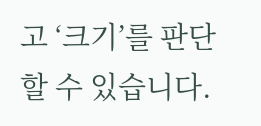고 ‘크기’를 판단할 수 있습니다.